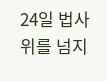24일 법사위를 넘지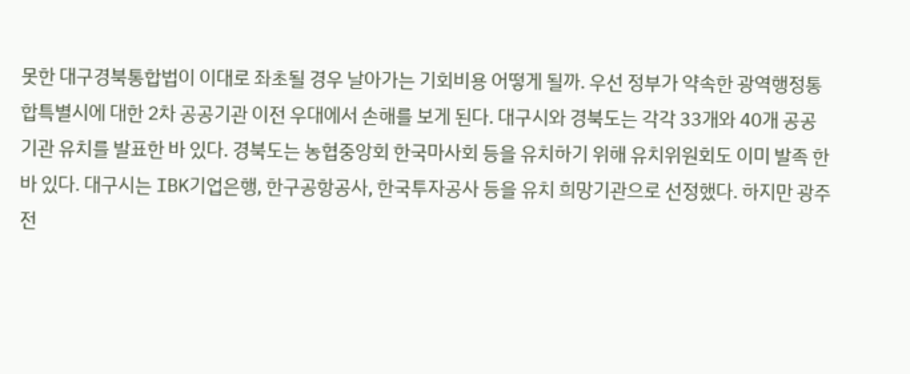못한 대구경북통합법이 이대로 좌초될 경우 날아가는 기회비용 어떻게 될까. 우선 정부가 약속한 광역행정통합특별시에 대한 2차 공공기관 이전 우대에서 손해를 보게 된다. 대구시와 경북도는 각각 33개와 40개 공공기관 유치를 발표한 바 있다. 경북도는 농협중앙회 한국마사회 등을 유치하기 위해 유치위원회도 이미 발족 한 바 있다. 대구시는 IBK기업은행, 한구공항공사, 한국투자공사 등을 유치 희망기관으로 선정했다. 하지만 광주전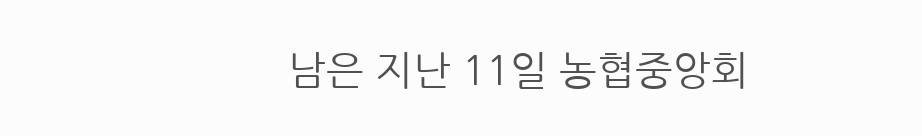남은 지난 11일 농협중앙회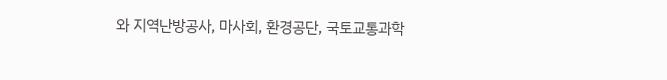와 지역난방공사, 마사회, 환경공단, 국토교통과학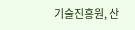기술진흥원, 산